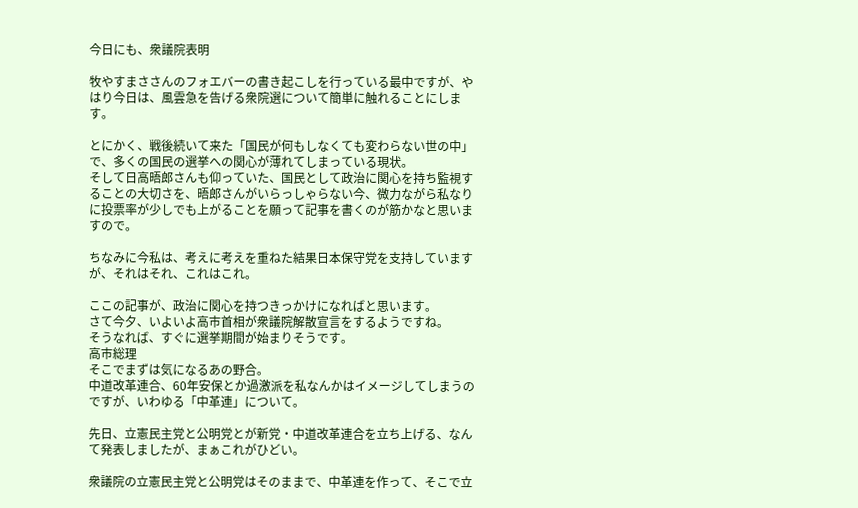今日にも、衆議院表明

牧やすまささんのフォエバーの書き起こしを行っている最中ですが、やはり今日は、風雲急を告げる衆院選について簡単に触れることにします。

とにかく、戦後続いて来た「国民が何もしなくても変わらない世の中」で、多くの国民の選挙への関心が薄れてしまっている現状。
そして日高晤郎さんも仰っていた、国民として政治に関心を持ち監視することの大切さを、晤郎さんがいらっしゃらない今、微力ながら私なりに投票率が少しでも上がることを願って記事を書くのが筋かなと思いますので。

ちなみに今私は、考えに考えを重ねた結果日本保守党を支持していますが、それはそれ、これはこれ。

ここの記事が、政治に関心を持つきっかけになればと思います。
さて今夕、いよいよ高市首相が衆議院解散宣言をするようですね。
そうなれば、すぐに選挙期間が始まりそうです。
高市総理
そこでまずは気になるあの野合。
中道改革連合、60年安保とか過激派を私なんかはイメージしてしまうのですが、いわゆる「中革連」について。

先日、立憲民主党と公明党とが新党・中道改革連合を立ち上げる、なんて発表しましたが、まぁこれがひどい。

衆議院の立憲民主党と公明党はそのままで、中革連を作って、そこで立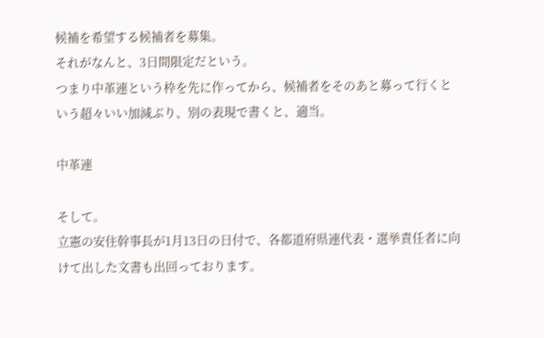候補を希望する候補者を募集。
それがなんと、3日間限定だという。
つまり中革連という枠を先に作ってから、候補者をそのあと募って行くという超々いい加減ぶり、別の表現で書くと、適当。

中革連

そして。
立憲の安住幹事長が1月13日の日付で、各都道府県連代表・選挙責任者に向けて出した文書も出回っております。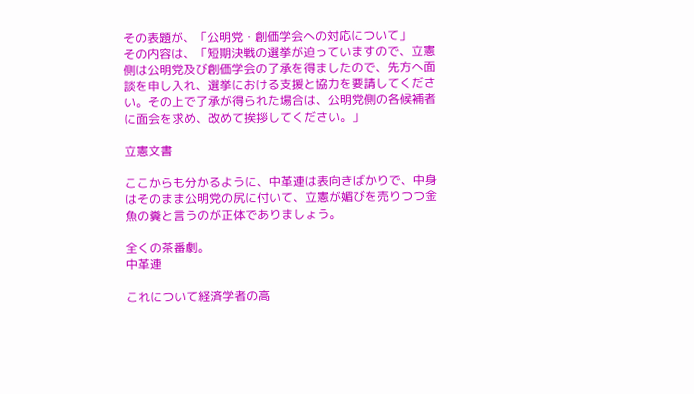その表題が、「公明党・創価学会への対応について」
その内容は、「短期決戦の選挙が迫っていますので、立憲側は公明党及び創価学会の了承を得ましたので、先方へ面談を申し入れ、選挙における支援と協力を要請してください。その上で了承が得られた場合は、公明党側の各候補者に面会を求め、改めて挨拶してください。」

立憲文書

ここからも分かるように、中革連は表向きばかりで、中身はそのまま公明党の尻に付いて、立憲が媚びを売りつつ金魚の糞と言うのが正体でありましょう。

全くの茶番劇。
中革連

これについて経済学者の高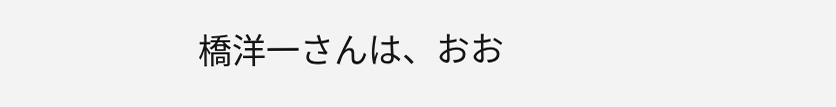橋洋一さんは、おお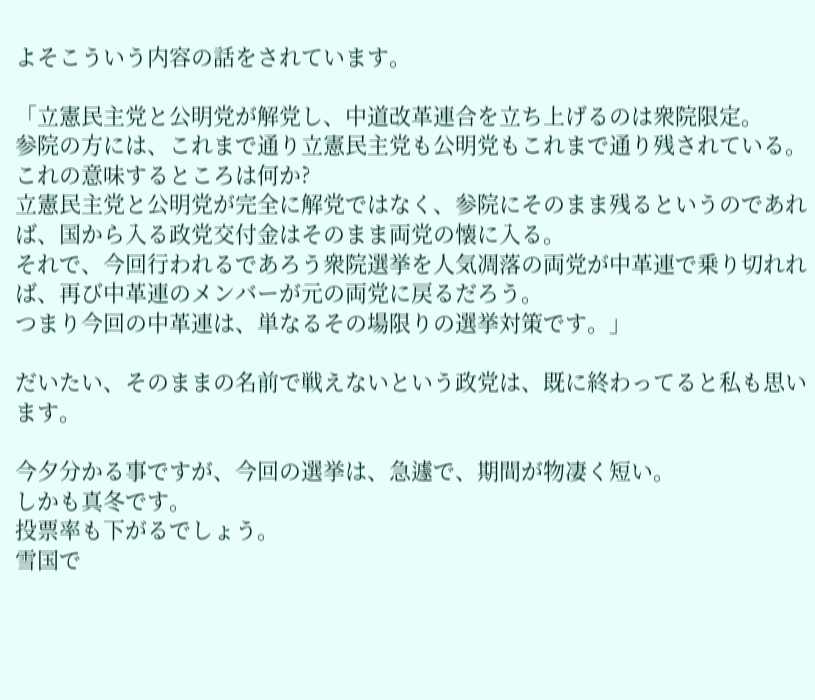よそこういう内容の話をされています。

「立憲民主党と公明党が解党し、中道改革連合を立ち上げるのは衆院限定。
参院の方には、これまで通り立憲民主党も公明党もこれまで通り残されている。
これの意味するところは何か?
立憲民主党と公明党が完全に解党ではなく、参院にそのまま残るというのであれば、国から入る政党交付金はそのまま両党の懐に入る。
それで、今回行われるであろう衆院選挙を人気凋落の両党が中革連で乗り切れれば、再び中革連のメンバーが元の両党に戻るだろう。
つまり今回の中革連は、単なるその場限りの選挙対策です。」

だいたい、そのままの名前で戦えないという政党は、既に終わってると私も思います。

今夕分かる事ですが、今回の選挙は、急遽で、期間が物凄く短い。
しかも真冬です。
投票率も下がるでしょう。
雪国で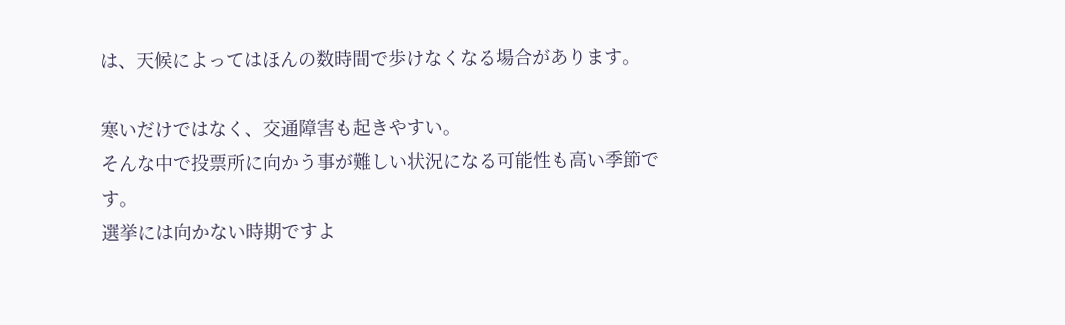は、天候によってはほんの数時間で歩けなくなる場合があります。

寒いだけではなく、交通障害も起きやすい。
そんな中で投票所に向かう事が難しい状況になる可能性も高い季節です。
選挙には向かない時期ですよ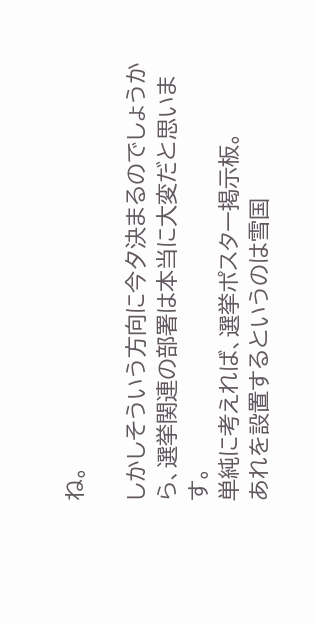ね。

しかしそういう方向に今夕決まるのでしょうから、選挙関連の部署は本当に大変だと思います。
単純に考えれば、選挙ポスター掲示板。
あれを設置するというのは雪国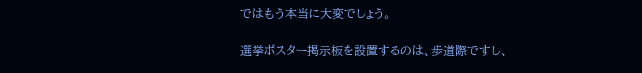ではもう本当に大変でしょう。

選挙ポスター掲示板を設置するのは、歩道際ですし、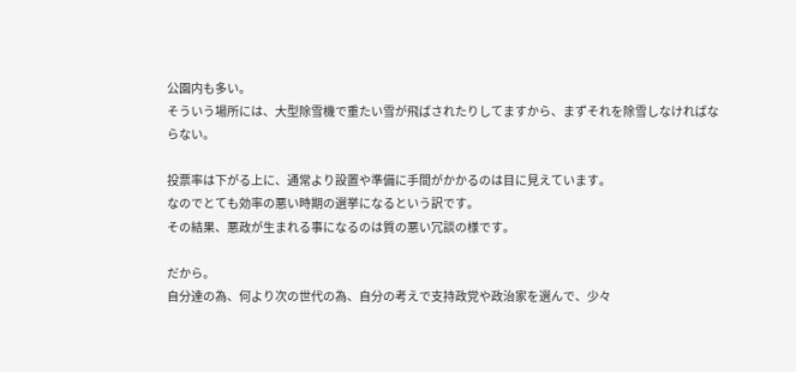公園内も多い。
そういう場所には、大型除雪機で重たい雪が飛ばされたりしてますから、まずそれを除雪しなければならない。

投票率は下がる上に、通常より設置や準備に手間がかかるのは目に見えています。
なのでとても効率の悪い時期の選挙になるという訳です。
その結果、悪政が生まれる事になるのは質の悪い冗談の様です。

だから。
自分達の為、何より次の世代の為、自分の考えで支持政党や政治家を選んで、少々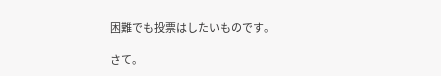困難でも投票はしたいものです。

さて。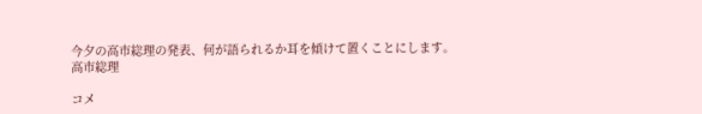今夕の高市総理の発表、何が語られるか耳を傾けて置くことにします。
高市総理

コメ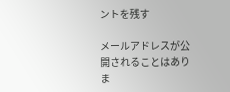ントを残す

メールアドレスが公開されることはありま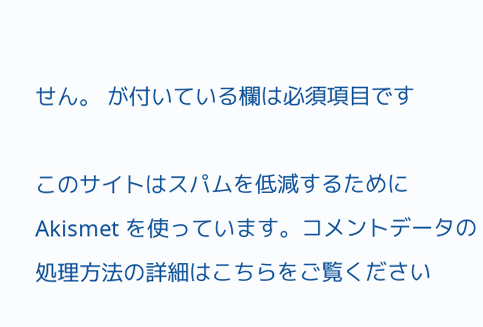せん。 が付いている欄は必須項目です

このサイトはスパムを低減するために Akismet を使っています。コメントデータの処理方法の詳細はこちらをご覧ください